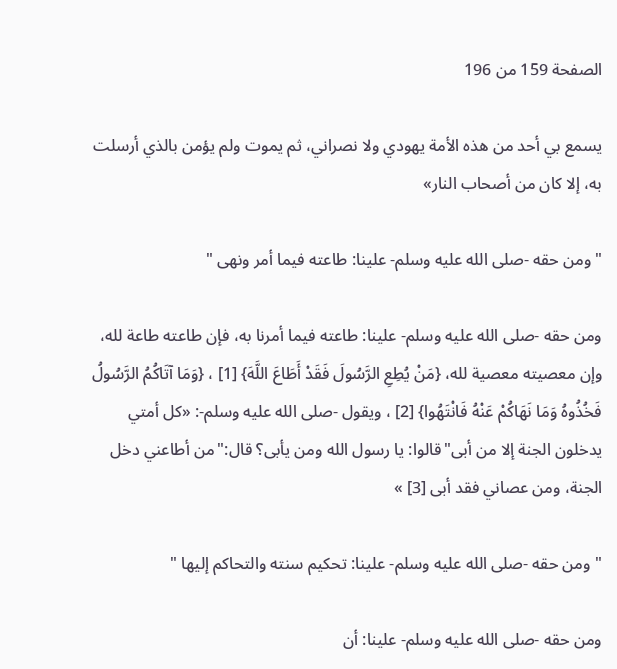الصفحة 159 من 196

يسمع بي أحد من هذه الأمة يهودي ولا نصراني، ثم يموت ولم يؤمن بالذي أرسلت به، إلا كان من أصحاب النار»

" ومن حقه -صلى الله عليه وسلم- علينا: طاعته فيما أمر ونهى "

ومن حقه -صلى الله عليه وسلم- علينا: طاعته فيما أمرنا به، فإن طاعته طاعة لله، وإن معصيته معصية لله، {مَنْ يُطِعِ الرَّسُولَ فَقَدْ أَطَاعَ اللَّهَ} [1] ، {وَمَا آتَاكُمُ الرَّسُولُ فَخُذُوهُ وَمَا نَهَاكُمْ عَنْهُ فَانْتَهُوا} [2] ، ويقول -صلى الله عليه وسلم-: «كل أمتي يدخلون الجنة إلا من أبى"قالوا: يا رسول الله ومن يأبى؟ قال:"من أطاعني دخل الجنة، ومن عصاني فقد أبى [3] »

" ومن حقه -صلى الله عليه وسلم- علينا: تحكيم سنته والتحاكم إليها "

ومن حقه -صلى الله عليه وسلم- علينا: أن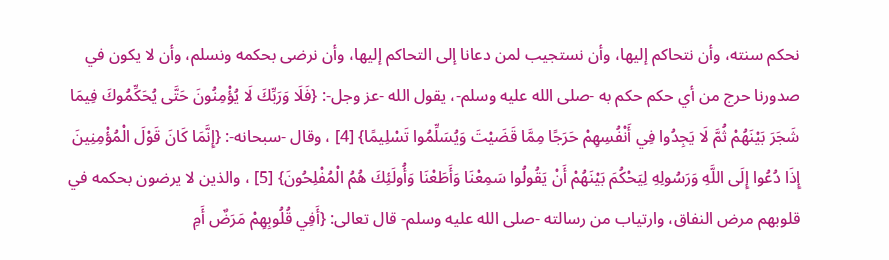نحكم سنته، وأن نتحاكم إليها، وأن نستجيب لمن دعانا إلى التحاكم إليها، وأن نرضى بحكمه ونسلم، وأن لا يكون في صدورنا حرج من أي حكم حكم به -صلى الله عليه وسلم-، يقول الله -عز وجل-: {فَلَا وَرَبِّكَ لَا يُؤْمِنُونَ حَتَّى يُحَكِّمُوكَ فِيمَا شَجَرَ بَيْنَهُمْ ثُمَّ لَا يَجِدُوا فِي أَنْفُسِهِمْ حَرَجًا مِمَّا قَضَيْتَ وَيُسَلِّمُوا تَسْلِيمًا} [4] ، وقال -سبحانه-: {إِنَّمَا كَانَ قَوْلَ الْمُؤْمِنِينَ إِذَا دُعُوا إِلَى اللَّهِ وَرَسُولِهِ لِيَحْكُمَ بَيْنَهُمْ أَنْ يَقُولُوا سَمِعْنَا وَأَطَعْنَا وَأُولَئِكَ هُمُ الْمُفْلِحُونَ} [5] ، والذين لا يرضون بحكمه في قلوبهم مرض النفاق، وارتياب من رسالته -صلى الله عليه وسلم- قال تعالى: {أَفِي قُلُوبِهِمْ مَرَضٌ أَمِ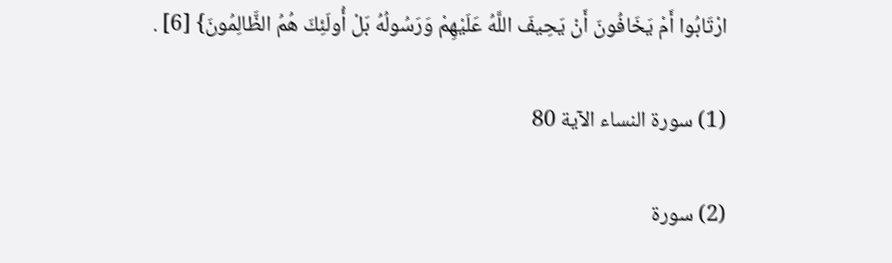ارْتَابُوا أَمْ يَخَافُونَ أَنْ يَحِيفَ اللَّهُ عَلَيْهِمْ وَرَسُولُهُ بَلْ أُولَئِكَ هُمُ الظَّالِمُونَ} [6] .

(1) سورة النساء الآية 80

(2) سورة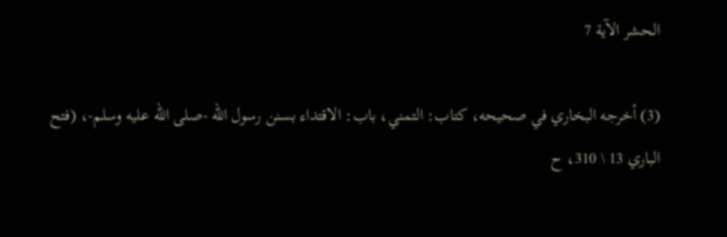الحشر الآية 7

(3) أخرجه البخاري في صحيحه، كتاب: التمني، باب: الاقتداء بسنن رسول الله -صلى الله عليه وسلم-، (فتح الباري 13 \ 310، ح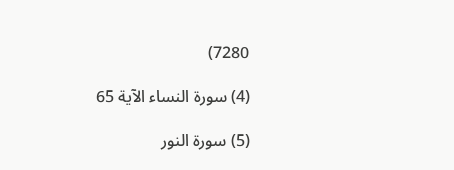7280)

(4) سورة النساء الآية 65

(5) سورة النور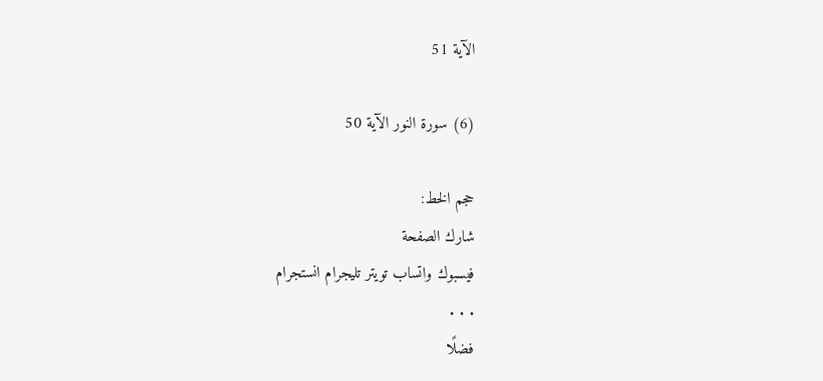الآية 51

(6) سورة النور الآية 50

حجم الخط:
شارك الصفحة
فيسبوك واتساب تويتر تليجرام انستجرام
. . .
فضلًا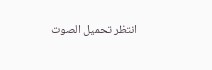انتظر تحميل الصوت